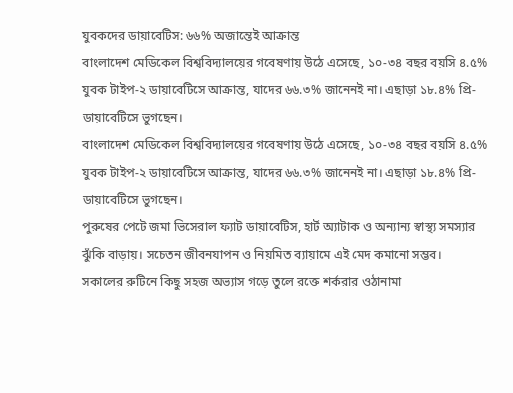যুবকদের ডায়াবেটিস: ৬৬% অজান্তেই আক্রান্ত
বাংলাদেশ মেডিকেল বিশ্ববিদ্যালয়ের গবেষণায় উঠে এসেছে, ১০-৩৪ বছর বয়সি ৪.৫% যুবক টাইপ-২ ডায়াবেটিসে আক্রান্ত, যাদের ৬৬.৩% জানেনই না। এছাড়া ১৮.৪% প্রি-ডায়াবেটিসে ভুগছেন।
বাংলাদেশ মেডিকেল বিশ্ববিদ্যালয়ের গবেষণায় উঠে এসেছে, ১০-৩৪ বছর বয়সি ৪.৫% যুবক টাইপ-২ ডায়াবেটিসে আক্রান্ত, যাদের ৬৬.৩% জানেনই না। এছাড়া ১৮.৪% প্রি-ডায়াবেটিসে ভুগছেন।
পুরুষের পেটে জমা ভিসেরাল ফ্যাট ডায়াবেটিস, হার্ট অ্যাটাক ও অন্যান্য স্বাস্থ্য সমস্যার ঝুঁকি বাড়ায়। সচেতন জীবনযাপন ও নিয়মিত ব্যায়ামে এই মেদ কমানো সম্ভব।
সকালের রুটিনে কিছু সহজ অভ্যাস গড়ে তুলে রক্তে শর্করার ওঠানামা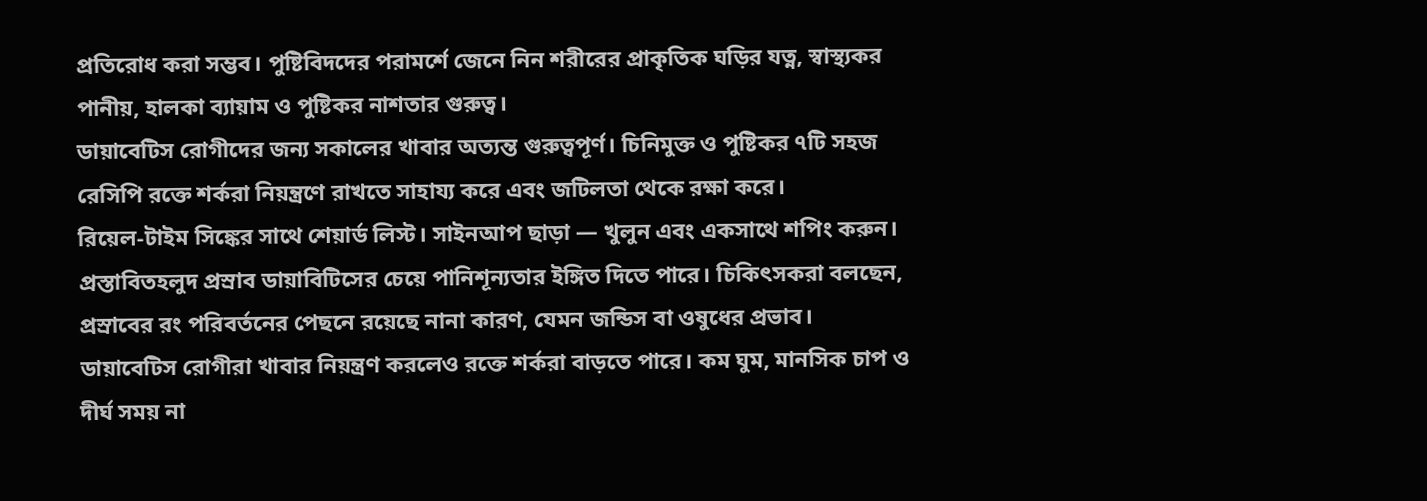প্রতিরোধ করা সম্ভব। পুষ্টিবিদদের পরামর্শে জেনে নিন শরীরের প্রাকৃতিক ঘড়ির যত্ন, স্বাস্থ্যকর পানীয়, হালকা ব্যায়াম ও পুষ্টিকর নাশতার গুরুত্ব।
ডায়াবেটিস রোগীদের জন্য সকালের খাবার অত্যন্ত গুরুত্বপূর্ণ। চিনিমুক্ত ও পুষ্টিকর ৭টি সহজ রেসিপি রক্তে শর্করা নিয়ন্ত্রণে রাখতে সাহায্য করে এবং জটিলতা থেকে রক্ষা করে।
রিয়েল-টাইম সিঙ্কের সাথে শেয়ার্ড লিস্ট। সাইনআপ ছাড়া — খুলুন এবং একসাথে শপিং করুন।
প্রস্তাবিতহলুদ প্রস্রাব ডায়াবিটিসের চেয়ে পানিশূন্যতার ইঙ্গিত দিতে পারে। চিকিৎসকরা বলছেন, প্রস্রাবের রং পরিবর্তনের পেছনে রয়েছে নানা কারণ, যেমন জন্ডিস বা ওষুধের প্রভাব।
ডায়াবেটিস রোগীরা খাবার নিয়ন্ত্রণ করলেও রক্তে শর্করা বাড়তে পারে। কম ঘুম, মানসিক চাপ ও দীর্ঘ সময় না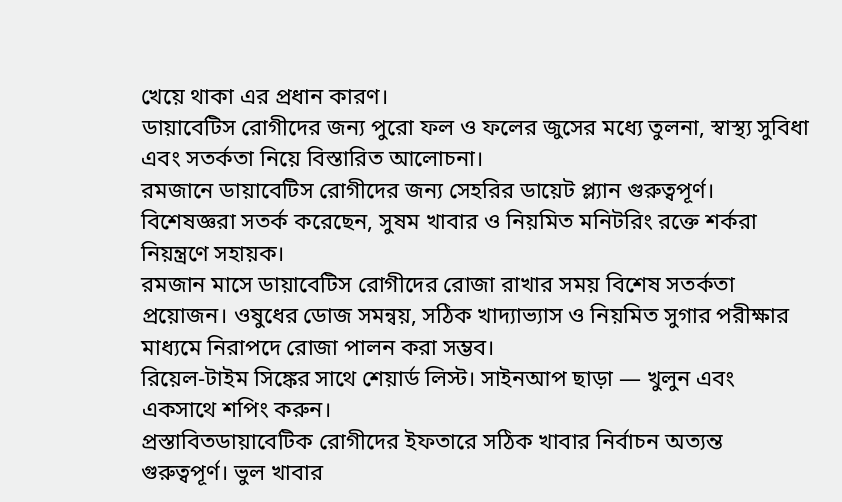খেয়ে থাকা এর প্রধান কারণ।
ডায়াবেটিস রোগীদের জন্য পুরো ফল ও ফলের জুসের মধ্যে তুলনা, স্বাস্থ্য সুবিধা এবং সতর্কতা নিয়ে বিস্তারিত আলোচনা।
রমজানে ডায়াবেটিস রোগীদের জন্য সেহরির ডায়েট প্ল্যান গুরুত্বপূর্ণ। বিশেষজ্ঞরা সতর্ক করেছেন, সুষম খাবার ও নিয়মিত মনিটরিং রক্তে শর্করা নিয়ন্ত্রণে সহায়ক।
রমজান মাসে ডায়াবেটিস রোগীদের রোজা রাখার সময় বিশেষ সতর্কতা প্রয়োজন। ওষুধের ডোজ সমন্বয়, সঠিক খাদ্যাভ্যাস ও নিয়মিত সুগার পরীক্ষার মাধ্যমে নিরাপদে রোজা পালন করা সম্ভব।
রিয়েল-টাইম সিঙ্কের সাথে শেয়ার্ড লিস্ট। সাইনআপ ছাড়া — খুলুন এবং একসাথে শপিং করুন।
প্রস্তাবিতডায়াবেটিক রোগীদের ইফতারে সঠিক খাবার নির্বাচন অত্যন্ত গুরুত্বপূর্ণ। ভুল খাবার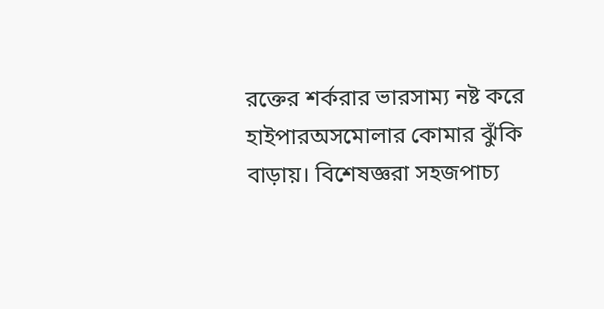রক্তের শর্করার ভারসাম্য নষ্ট করে হাইপারঅসমোলার কোমার ঝুঁকি বাড়ায়। বিশেষজ্ঞরা সহজপাচ্য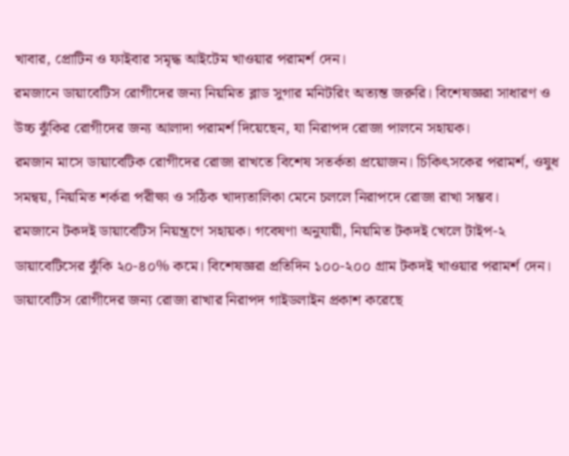খাবার, প্রোটিন ও ফাইবার সমৃদ্ধ আইটেম খাওয়ার পরামর্শ দেন।
রমজানে ডায়াবেটিস রোগীদের জন্য নিয়মিত ব্লাড সুগার মনিটরিং অত্যন্ত জরুরি। বিশেষজ্ঞরা সাধারণ ও উচ্চ ঝুঁকির রোগীদের জন্য আলাদা পরামর্শ দিয়েছেন, যা নিরাপদ রোজা পালনে সহায়ক।
রমজান মাসে ডায়াবেটিক রোগীদের রোজা রাখতে বিশেষ সতর্কতা প্রয়োজন। চিকিৎসকের পরামর্শ, ওষুধ সমন্বয়, নিয়মিত শর্করা পরীক্ষা ও সঠিক খাদ্যতালিকা মেনে চললে নিরাপদে রোজা রাখা সম্ভব।
রমজানে টকদই ডায়াবেটিস নিয়ন্ত্রণে সহায়ক। গবেষণা অনুযায়ী, নিয়মিত টকদই খেলে টাইপ-২ ডায়াবেটিসের ঝুঁকি ২০-৪০% কমে। বিশেষজ্ঞরা প্রতিদিন ১০০-২০০ গ্রাম টকদই খাওয়ার পরামর্শ দেন।
ডায়াবেটিস রোগীদের জন্য রোজা রাখার নিরাপদ গাইডলাইন প্রকাশ করেছে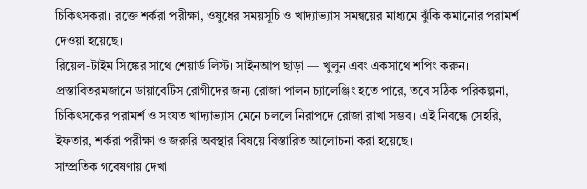চিকিৎসকরা। রক্তে শর্করা পরীক্ষা, ওষুধের সময়সূচি ও খাদ্যাভ্যাস সমন্বয়ের মাধ্যমে ঝুঁকি কমানোর পরামর্শ দেওয়া হয়েছে।
রিয়েল-টাইম সিঙ্কের সাথে শেয়ার্ড লিস্ট। সাইনআপ ছাড়া — খুলুন এবং একসাথে শপিং করুন।
প্রস্তাবিতরমজানে ডায়াবেটিস রোগীদের জন্য রোজা পালন চ্যালেঞ্জিং হতে পারে, তবে সঠিক পরিকল্পনা, চিকিৎসকের পরামর্শ ও সংযত খাদ্যাভ্যাস মেনে চললে নিরাপদে রোজা রাখা সম্ভব। এই নিবন্ধে সেহরি, ইফতার, শর্করা পরীক্ষা ও জরুরি অবস্থার বিষয়ে বিস্তারিত আলোচনা করা হয়েছে।
সাম্প্রতিক গবেষণায় দেখা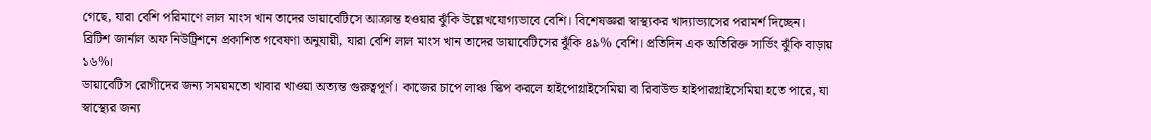গেছে, যারা বেশি পরিমাণে লাল মাংস খান তাদের ডায়াবেটিসে আক্রান্ত হওয়ার ঝুঁকি উল্লেখযোগ্যভাবে বেশি। বিশেষজ্ঞরা স্বাস্থ্যকর খাদ্যাভ্যাসের পরামর্শ দিচ্ছেন।
ব্রিটিশ জার্নাল অফ নিউট্রিশনে প্রকাশিত গবেষণা অনুযায়ী, যারা বেশি লাল মাংস খান তাদের ডায়াবেটিসের ঝুঁকি ৪৯% বেশি। প্রতিদিন এক অতিরিক্ত সার্ভিং ঝুঁকি বাড়ায় ১৬%।
ডায়াবেটিস রোগীদের জন্য সময়মতো খাবার খাওয়া অত্যন্ত গুরুত্বপূর্ণ। কাজের চাপে লাঞ্চ স্কিপ করলে হাইপোগ্লাইসেমিয়া বা রিবাউন্ড হাইপারগ্লাইসেমিয়া হতে পারে, যা স্বাস্থ্যের জন্য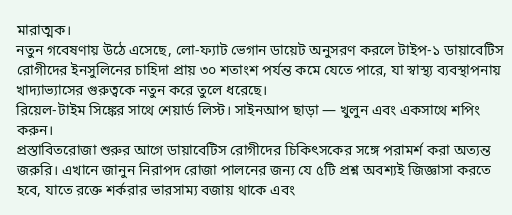মারাত্মক।
নতুন গবেষণায় উঠে এসেছে, লো-ফ্যাট ভেগান ডায়েট অনুসরণ করলে টাইপ-১ ডায়াবেটিস রোগীদের ইনসুলিনের চাহিদা প্রায় ৩০ শতাংশ পর্যন্ত কমে যেতে পারে, যা স্বাস্থ্য ব্যবস্থাপনায় খাদ্যাভ্যাসের গুরুত্বকে নতুন করে তুলে ধরেছে।
রিয়েল-টাইম সিঙ্কের সাথে শেয়ার্ড লিস্ট। সাইনআপ ছাড়া — খুলুন এবং একসাথে শপিং করুন।
প্রস্তাবিতরোজা শুরুর আগে ডায়াবেটিস রোগীদের চিকিৎসকের সঙ্গে পরামর্শ করা অত্যন্ত জরুরি। এখানে জানুন নিরাপদ রোজা পালনের জন্য যে ৫টি প্রশ্ন অবশ্যই জিজ্ঞাসা করতে হবে, যাতে রক্তে শর্করার ভারসাম্য বজায় থাকে এবং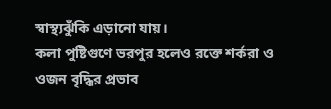স্বাস্থ্যঝুঁকি এড়ানো যায়।
কলা পুষ্টিগুণে ভরপুর হলেও রক্তে শর্করা ও ওজন বৃদ্ধির প্রভাব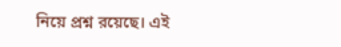নিয়ে প্রশ্ন রয়েছে। এই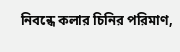নিবন্ধে কলার চিনির পরিমাণ,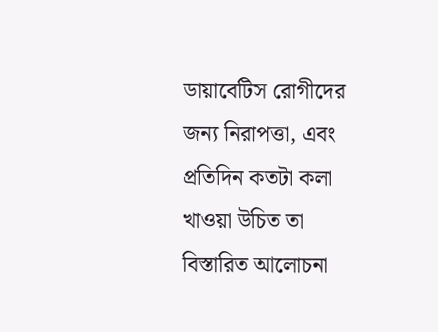ডায়াবেটিস রোগীদের জন্য নিরাপত্তা, এবং প্রতিদিন কতটা কলা খাওয়া উচিত তা বিস্তারিত আলোচনা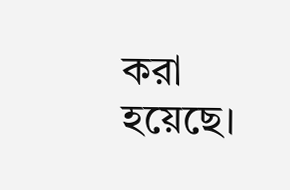করা হয়েছে।